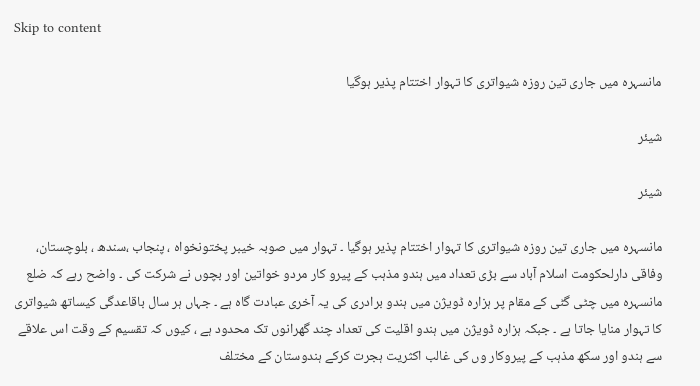Skip to content

مانسہرہ میں جاری تین روزہ شیواتری کا تہوار اختتام پذیر ہوگیا

شیئر

شیئر

مانسہرہ میں جاری تین روزہ شیواتری کا تہوار اختتام پذیر ہوگیا ۔ تہوار میں صوبہ خیبر پختونخواہ ، پنجاب ،سندھ ، بلوچستان، وفاقی دارلحکومت اسلام آباد سے بڑی تعداد میں ہندو مذہب کے پیرو کار مردو خواتین اور بچوں نے شرکت کی ۔ واضح رہے کہ ضلع مانسہرہ میں چٹی گٹی کے مقام پر ہزارہ ڈویژن میں ہندو برادری کی یہ آخری عبادت گاہ ہے ۔ جہاں ہر سال باقاعدگی کیساتھ شیواتری کا تہوار منایا جاتا ہے ۔ جبکہ ہزارہ ڈویژن میں ہندو اقلیت کی تعداد چند گھرانوں تک محدود ہے ، کیوں کہ تقسیم کے وقت اس علاقے سے ہندو اور سکھ مذہب کے پیروکار وں کی غالب اکثریت ہجرت کرکے ہندوستان کے مختلف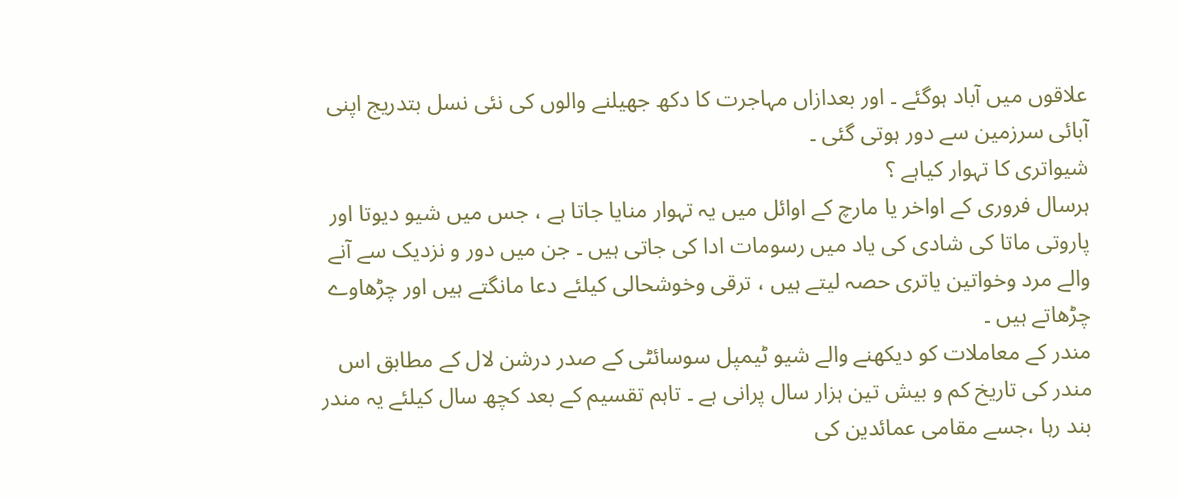علاقوں میں آباد ہوگئے ۔ اور بعدازاں مہاجرت کا دکھ جھیلنے والوں کی نئی نسل بتدریج اپنی آبائی سرزمین سے دور ہوتی گئی ۔
شیواتری کا تہوار کیاہے ؟
ہرسال فروری کے اواخر یا مارچ کے اوائل میں یہ تہوار منایا جاتا ہے ، جس میں شیو دیوتا اور پاروتی ماتا کی شادی کی یاد میں رسومات ادا کی جاتی ہیں ۔ جن میں دور و نزدیک سے آنے والے مرد وخواتین یاتری حصہ لیتے ہیں ، ترقی وخوشحالی کیلئے دعا مانگتے ہیں اور چڑھاوے چڑھاتے ہیں ۔
مندر کے معاملات کو دیکھنے والے شیو ٹیمپل سوسائٹی کے صدر درشن لال کے مطابق اس مندر کی تاریخ کم و بیش تین ہزار سال پرانی ہے ۔ تاہم تقسیم کے بعد کچھ سال کیلئے یہ مندر بند رہا ،جسے مقامی عمائدین کی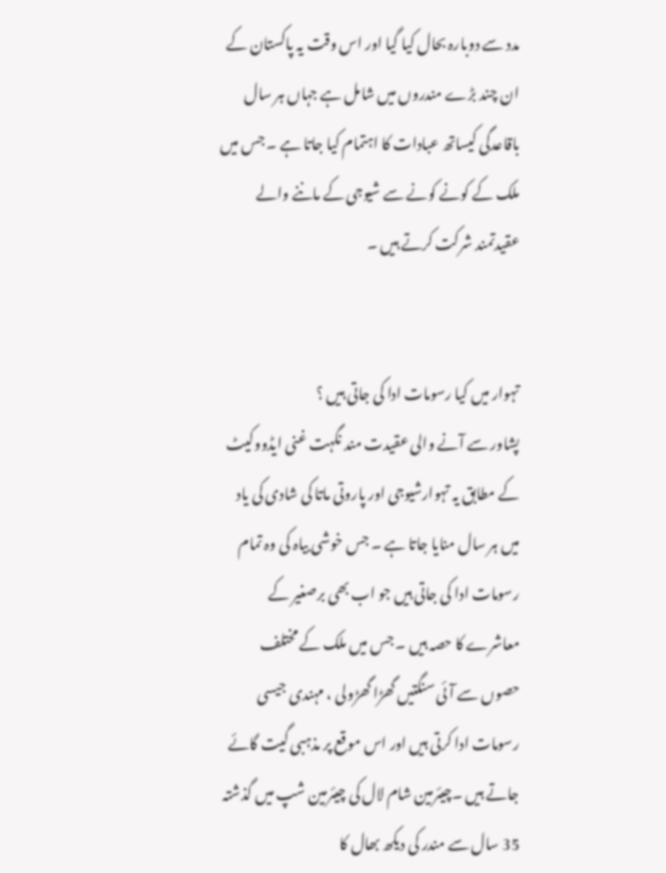مدد سے دوبارہ بحال کیا گیا اور اس وقت یہ پاکستان کے ان چند بڑے مندروں میں شامل ہے جہاں ہر سال باقاعدگی کیساتھ عبادات کا اہتمام کیا جاتا ہے ۔ جس میں ملک کے کونے کونے سے شیوجی کے ماننے والے عقیدتمند شرکت کرتے ہیں ۔


تہوار میں کیا رسومات ادا کی جاتی ہیں ؟
پشاور سے آنے والی عقیدت مند نگہت غنی ایڈووکیٹ کے مطابق یہ تہوارشیوجی اور پاروتی ماتا کی شادی کی یاد میں ہر سال منایا جاتا ہے ۔ جس خوشی بیاہ کی وہ تمام رسومات ادا کی جاتی ہیں جو اب بھی برصغیر کے معاشرے کا حصہ ہیں ۔ جس میں ملک کے مختلف حصوں سے آئی سنگتیں گھڑا گھڑولی ، مہندی جیسی رسومات ادا کرتی ہیں اور اس موقع پر مذہبی گیت گائے جاتے ہیں ۔چیئرمین شام لال کی چیئرمین شپ میں گذشتہ 35 سال سے مندر کی دیکھ بھال کا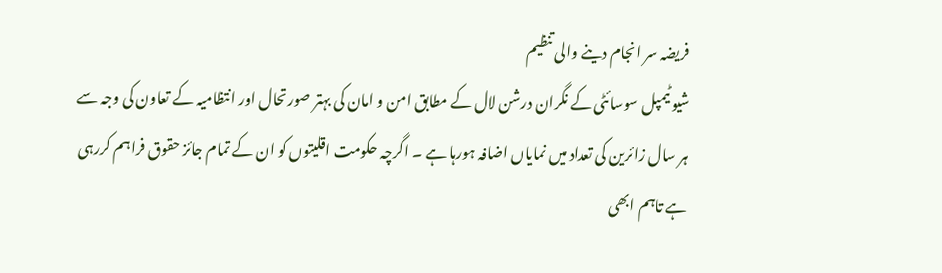فریضہ سر انجام دینے والی تنظیم
شیو ٹیمپل سوسائٹی کے نگران درشن لال کے مطابق امن و امان کی بہتر صورتحال اور انتظامیہ کے تعاون کی وجہ سے ہر سال زائرین کی تعداد میں نمایاں اضافہ ہورہا ہے ۔ اگرچہ حکومت اقلیتوں کو ان کے تمام جائز حقوق فراہم کررہی ہے تاہم ابھی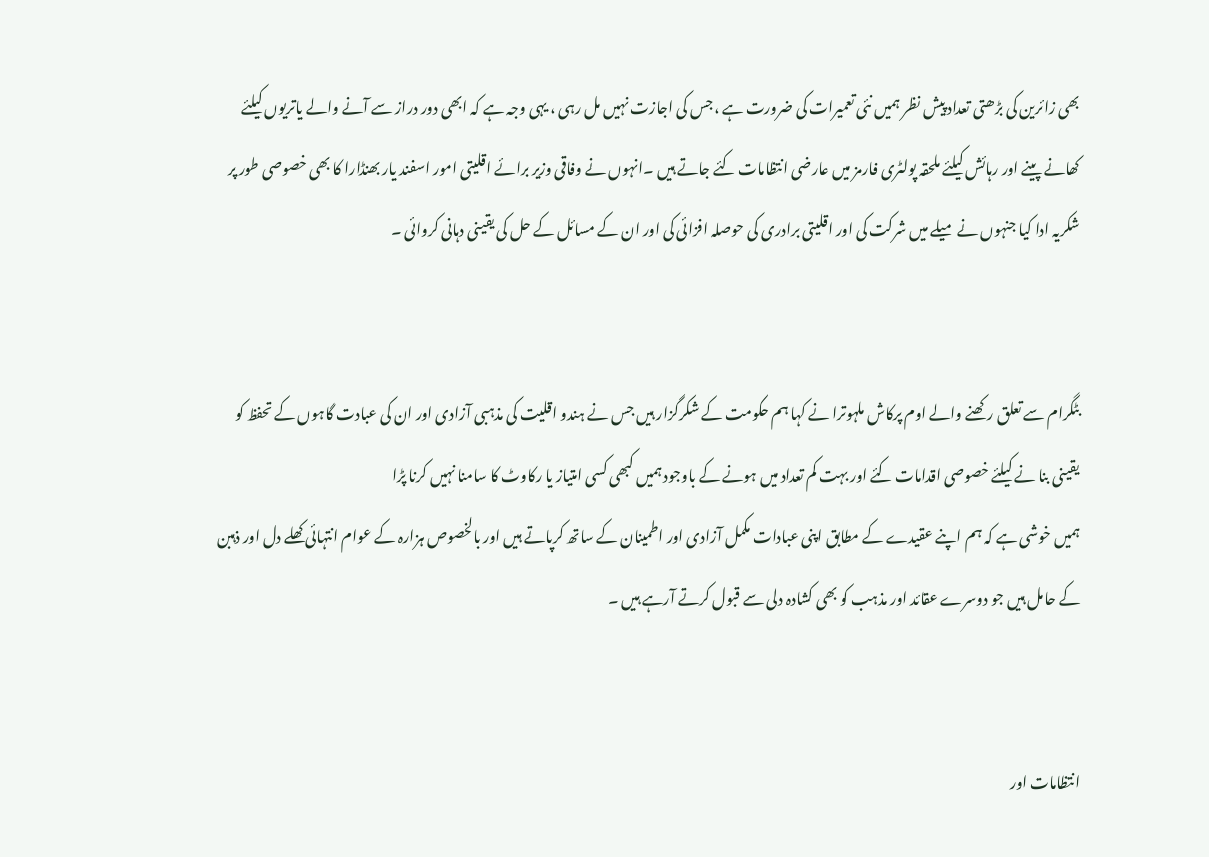بھی زائرین کی بڑھتی تعداد پیش نظر ہمیں نئی تعمیرات کی ضرورت ہے ،جس کی اجازت نہیں مل رہی ، یہی وجہ ہے کہ ابھی دور دراز سے آنے والے یاتریوں کیلئے کھانے پینے اور رہائش کیلئے ملحقہ پولٹری فارمز میں عارضی انتظامات کئے جاتے ہیں ۔انہوں نے وفاقی وزیر برائے اقلیتی امور اسفند یار بھنڈارا کا بھی خصوصی طور پر شکریہ ادا کیا جنہوں نے میلے میں شرکت کی اور اقلیتی برادری کی حوصلہ افزائی کی اور ان کے مسائل کے حل کی یقینی دہانی کروائی ۔


بٹگرام سے تعلق رکھنے والے اوم پرکاش ملہوترا نے کہا ہم حکومت کے شکرگزار ہیں جس نے ہندو اقلیت کی مذہبی آزادی اور ان کی عبادت گاہوں کے تحفظ کو یقینی بنا نے کیلئے خصوصی اقدامات کئے اور بہت کم تعداد میں ہونے کے باوجود ہمیں کبھی کسی امتیاز یا رکاوٹ کا سامنا نہیں کرنا پڑا
ہمیں خوشی ہے کہ ہم اپنے عقیدے کے مطابق اپنی عبادات مکمل آزادی اور اطمینان کے ساتھ کرپاتے ہیں اور بالخصوص ہزارہ کے عوام انتہائی کھلے دل اور ذہبن کے حامل ہیں جو دوسرے عقائد اور مذہب کو بھی کشادہ دلی سے قبول کرتے آرہے ہیں ۔


انتظامات اور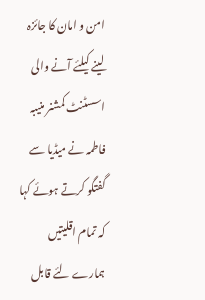امن و امان کا جائزہ لینے کیلئے آنے والی اسسٹنٹ کمشنر منیبہ فاطمہ نے میڈیا سے گفتگو کرتے ہوئے کہا کہ تمام اقلیتیں ہمارے لئے قابل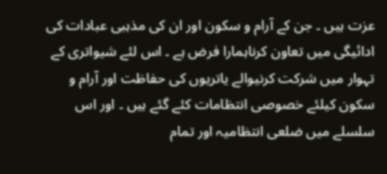عزت ہیں ۔ جن کے آرام و سکون اور ان کی مذہبی عبادات کی ادائیگی میں تعاون کرناہمارا فرض ہے ۔ اس لئے شیواتری کے تہوار میں شرکت کرنیوالے یاتریوں کی حفاظت اور آرام و سکون کیلئے خصوصی انتظامات کئے گئے ہیں ۔ اور اس سلسلے میں ضلعی انتظامیہ اور تمام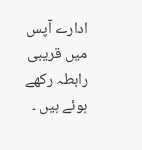ادارے آپس میں قریبی رابطہ رکھے ہوئے ہیں ۔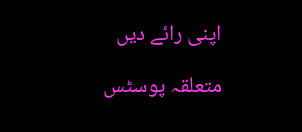اپنی رائے دیں

متعلقہ پوسٹس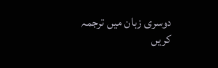دوسری زبان میں ترجمہ کریں